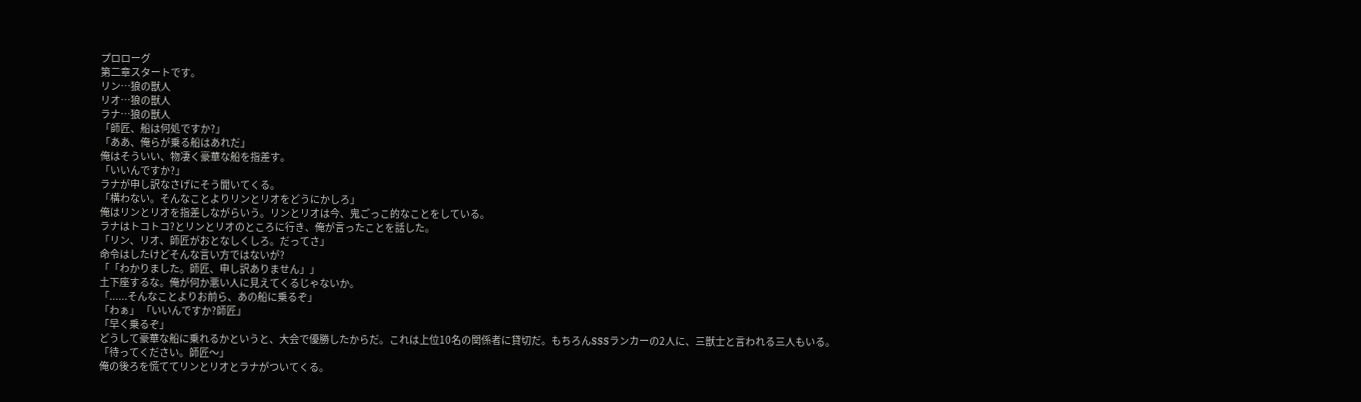プロローグ
第二章スタートです。
リン…狼の獣人
リオ…狼の獣人
ラナ…狼の獣人
「師匠、船は何処ですか?」
「ああ、俺らが乗る船はあれだ」
俺はそういい、物凄く豪華な船を指差す。
「いいんですか?」
ラナが申し訳なさげにそう聞いてくる。
「構わない。そんなことよりリンとリオをどうにかしろ」
俺はリンとリオを指差しながらいう。リンとリオは今、鬼ごっこ的なことをしている。
ラナはトコトコ?とリンとリオのところに行き、俺が言ったことを話した。
「リン、リオ、師匠がおとなしくしろ。だってさ」
命令はしたけどそんな言い方ではないが?
「「わかりました。師匠、申し訳ありません」」
土下座するな。俺が何か悪い人に見えてくるじゃないか。
「......そんなことよりお前ら、あの船に乗るぞ」
「わぁ」 「いいんですか?師匠」
「早く乗るぞ」
どうして豪華な船に乗れるかというと、大会で優勝したからだ。これは上位10名の関係者に貸切だ。もちろんSSSランカーの2人に、三獣士と言われる三人もいる。
「待ってください。師匠〜」
俺の後ろを慌ててリンとリオとラナがついてくる。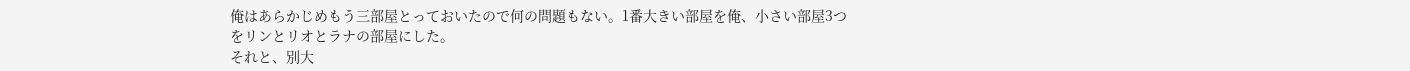俺はあらかじめもう三部屋とっておいたので何の問題もない。1番大きい部屋を俺、小さい部屋3つをリンとリオとラナの部屋にした。
それと、別大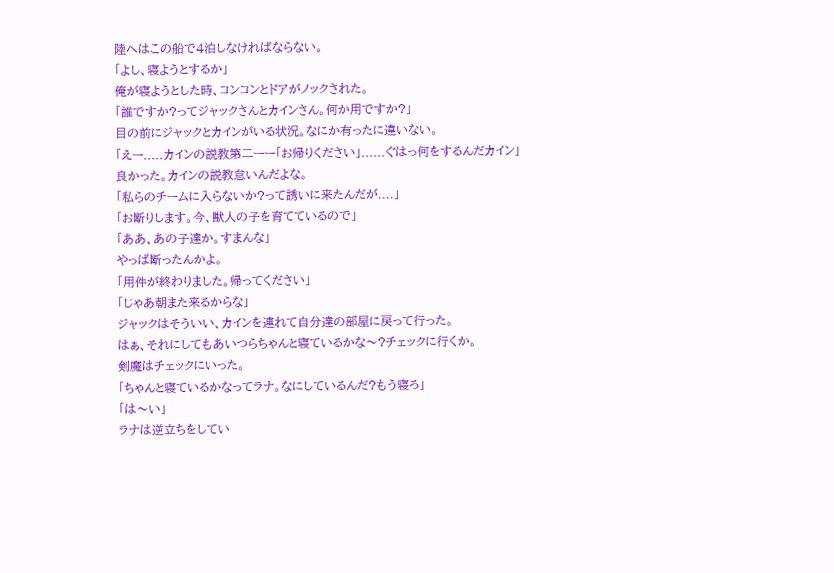陸へはこの船で4泊しなければならない。
「よし、寝ようとするか」
俺が寝ようとした時、コンコンとドアがノックされた。
「誰ですか?ってジャックさんとカインさん。何か用ですか?」
目の前にジャックとカインがいる状況。なにか有ったに違いない。
「えー.....カインの説教第二ーー「お帰りください」......ぐはっ何をするんだカイン」
良かった。カインの説教怠いんだよな。
「私らのチームに入らないか?って誘いに来たんだが....」
「お断りします。今、獣人の子を育てているので」
「ああ、あの子達か。すまんな」
やっぱ断ったんかよ。
「用件が終わりました。帰ってください」
「じゃあ朝また来るからな」
ジャックはそういい、カインを連れて自分達の部屋に戻って行った。
はぁ、それにしてもあいつらちゃんと寝ているかな〜?チェックに行くか。
剣魔はチェックにいった。
「ちゃんと寝ているかなってラナ。なにしているんだ?もう寝ろ」
「は〜い」
ラナは逆立ちをしてい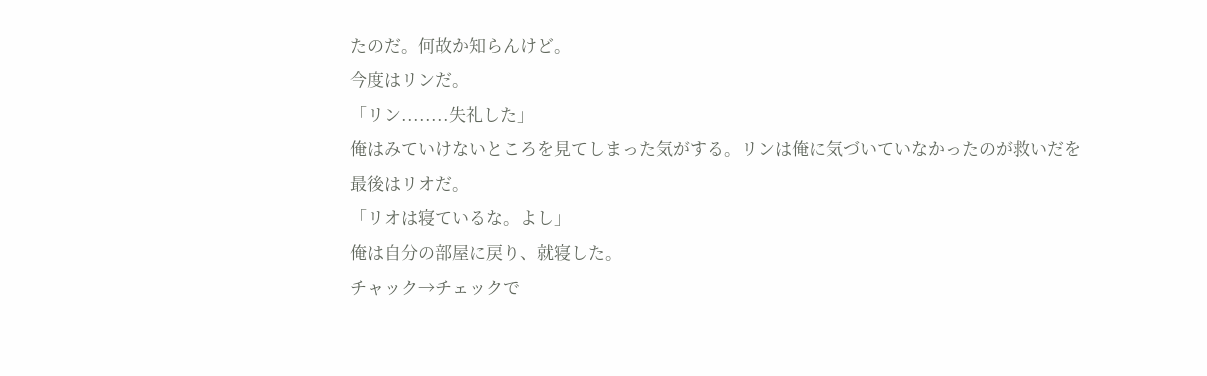たのだ。何故か知らんけど。
今度はリンだ。
「リン........失礼した」
俺はみていけないところを見てしまった気がする。リンは俺に気づいていなかったのが救いだを
最後はリオだ。
「リオは寝ているな。よし」
俺は自分の部屋に戻り、就寝した。
チャック→チェックで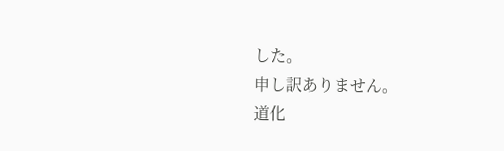した。
申し訳ありません。
道化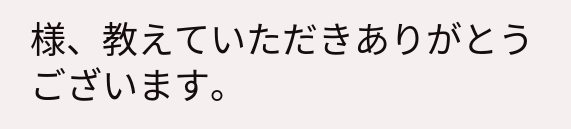様、教えていただきありがとうございます。